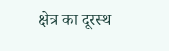क्षेत्र का दूरस्थ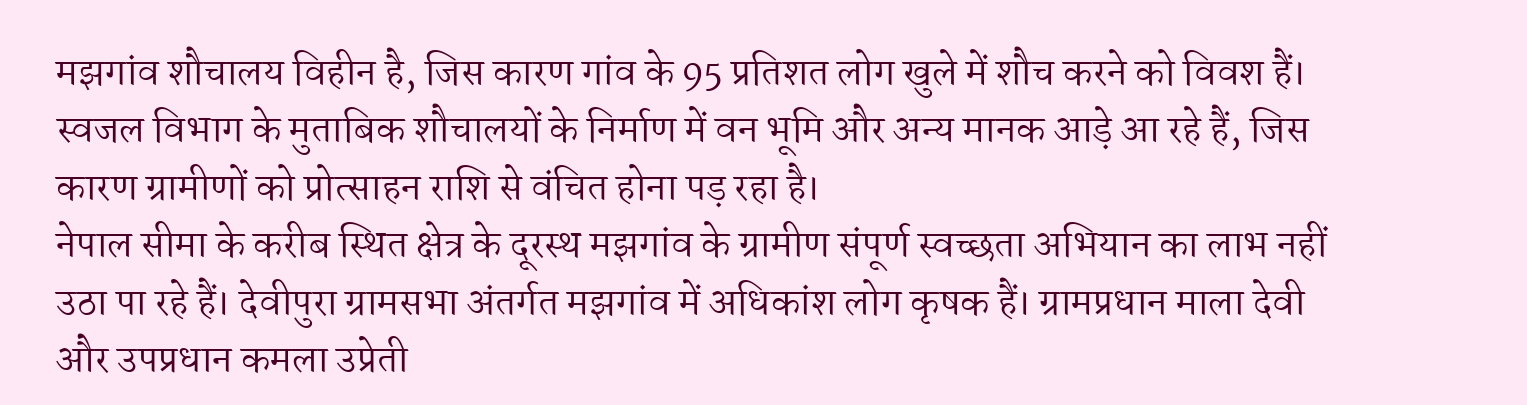मझगांव शौचालय विहीन है, जिस कारण गांव के 95 प्रतिशत लोग खुले में शौच करने को विवश हैं। स्वजल विभाग के मुताबिक शौचालयों के निर्माण में वन भूमि और अन्य मानक आड़े आ रहे हैं, जिस कारण ग्रामीणों को प्रोत्साहन राशि से वंचित होना पड़ रहा है।
नेपाल सीमा के करीब स्थित क्षेत्र के दूरस्थ मझगांव के ग्रामीण संपूर्ण स्वच्छता अभियान का लाभ नहीं उठा पा रहे हैं। देवीपुरा ग्रामसभा अंतर्गत मझगांव में अधिकांश लोग कृषक हैं। ग्रामप्रधान माला देवी और उपप्रधान कमला उप्रेती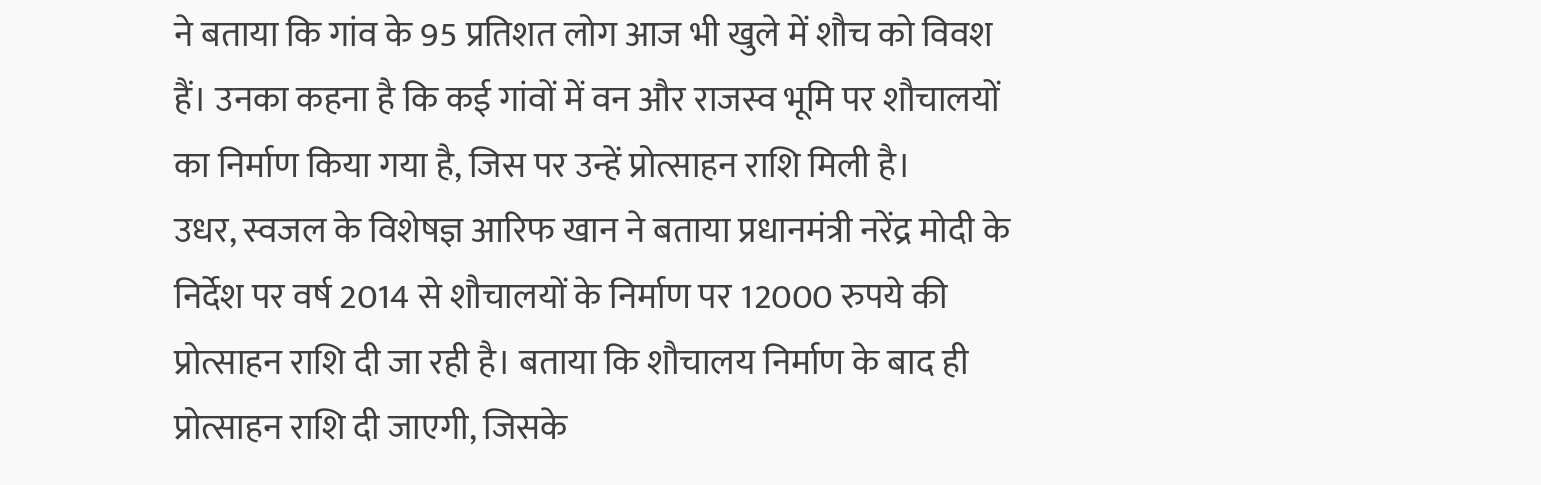ने बताया कि गांव के 95 प्रतिशत लोग आज भी खुले में शौच को विवश हैं। उनका कहना है कि कई गांवों में वन और राजस्व भूमि पर शौचालयों का निर्माण किया गया है, जिस पर उन्हें प्रोत्साहन राशि मिली है।
उधर, स्वजल के विशेषज्ञ आरिफ खान ने बताया प्रधानमंत्री नरेंद्र मोदी के निर्देश पर वर्ष 2014 से शौचालयों के निर्माण पर 12000 रुपये की प्रोत्साहन राशि दी जा रही है। बताया कि शौचालय निर्माण के बाद ही प्रोत्साहन राशि दी जाएगी, जिसके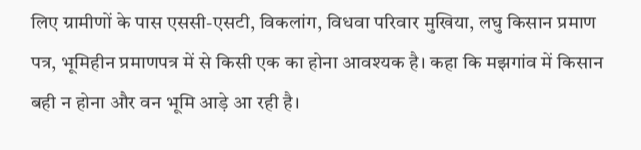लिए ग्रामीणों के पास एससी-एसटी, विकलांग, विधवा परिवार मुखिया, लघु किसान प्रमाण पत्र, भूमिहीन प्रमाणपत्र में से किसी एक का होना आवश्यक है। कहा कि मझगांव में किसान बही न होना और वन भूमि आड़े आ रही है।